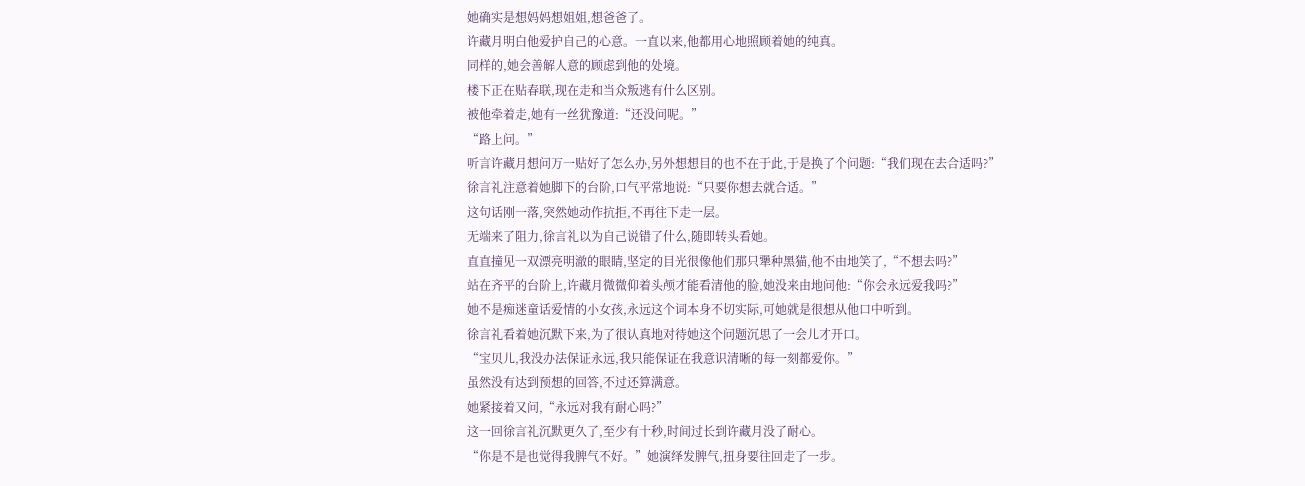她确实是想妈妈想姐姐,想爸爸了。
许藏月明白他爱护自己的心意。一直以来,他都用心地照顾着她的纯真。
同样的,她会善解人意的顾虑到他的处境。
楼下正在贴春联,现在走和当众叛逃有什么区别。
被他牵着走,她有一丝犹豫道:“还没问呢。”
“路上问。”
听言许藏月想问万一贴好了怎么办,另外想想目的也不在于此,于是换了个问题:“我们现在去合适吗?”
徐言礼注意着她脚下的台阶,口气平常地说:“只要你想去就合适。”
这句话刚一落,突然她动作抗拒,不再往下走一层。
无端来了阻力,徐言礼以为自己说错了什么,随即转头看她。
直直撞见一双漂亮明澈的眼睛,坚定的目光很像他们那只犟种黑猫,他不由地笑了,“不想去吗?”
站在齐平的台阶上,许藏月微微仰着头颅才能看清他的脸,她没来由地问他:“你会永远爱我吗?”
她不是痴迷童话爱情的小女孩,永远这个词本身不切实际,可她就是很想从他口中听到。
徐言礼看着她沉默下来,为了很认真地对待她这个问题沉思了一会儿才开口。
“宝贝儿,我没办法保证永远,我只能保证在我意识清晰的每一刻都爱你。”
虽然没有达到预想的回答,不过还算满意。
她紧接着又问,“永远对我有耐心吗?”
这一回徐言礼沉默更久了,至少有十秒,时间过长到许藏月没了耐心。
“你是不是也觉得我脾气不好。”她演绎发脾气,扭身要往回走了一步。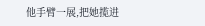他手臂一展,把她揽进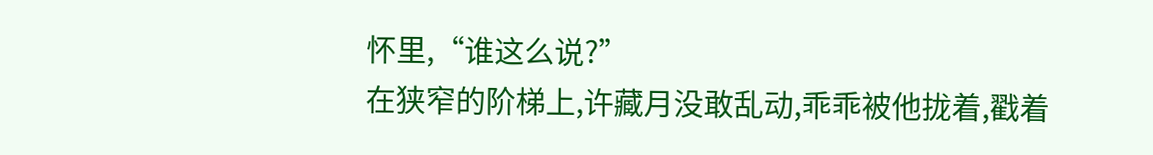怀里,“谁这么说?”
在狭窄的阶梯上,许藏月没敢乱动,乖乖被他拢着,戳着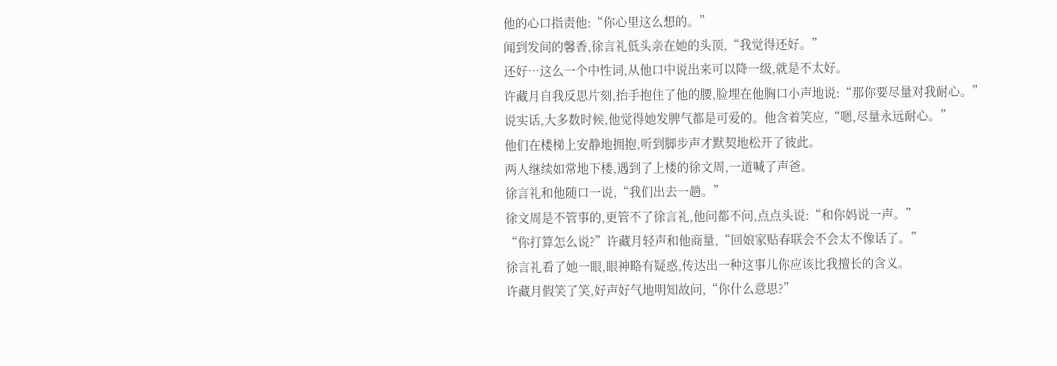他的心口指责他:“你心里这么想的。”
闻到发间的馨香,徐言礼低头亲在她的头顶,“我觉得还好。”
还好…这么一个中性词,从他口中说出来可以降一级,就是不太好。
许藏月自我反思片刻,抬手抱住了他的腰,脸埋在他胸口小声地说:“那你要尽量对我耐心。”
说实话,大多数时候,他觉得她发脾气都是可爱的。他含着笑应,“嗯,尽量永远耐心。”
他们在楼梯上安静地拥抱,听到脚步声才默契地松开了彼此。
两人继续如常地下楼,遇到了上楼的徐文周,一道喊了声爸。
徐言礼和他随口一说,“我们出去一趟。”
徐文周是不管事的,更管不了徐言礼,他问都不问,点点头说:“和你妈说一声。”
“你打算怎么说?”许藏月轻声和他商量,“回娘家贴春联会不会太不像话了。”
徐言礼看了她一眼,眼神略有疑惑,传达出一种这事儿你应该比我擅长的含义。
许藏月假笑了笑,好声好气地明知故问,“你什么意思?”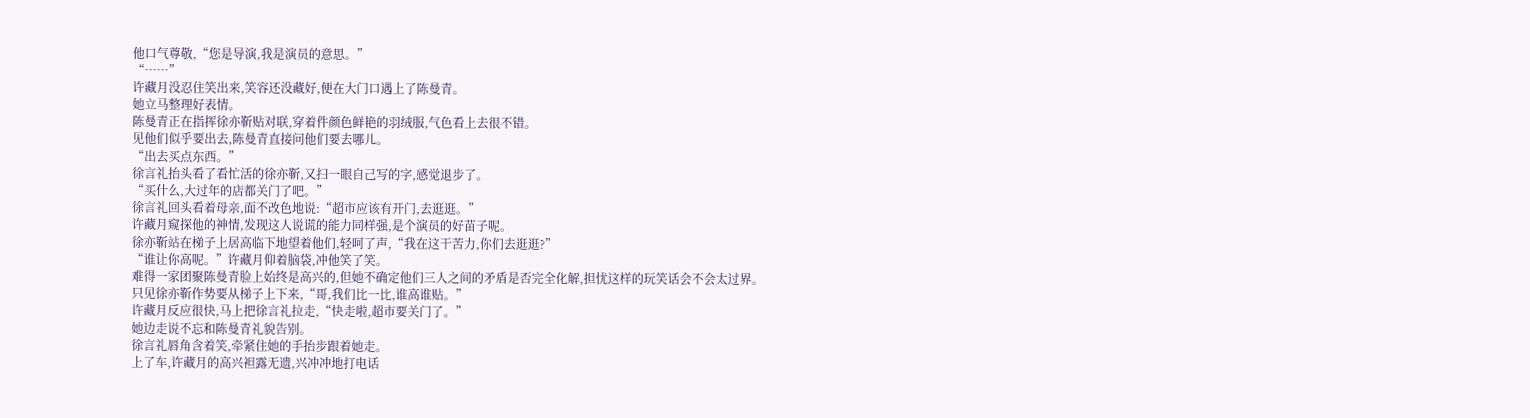他口气尊敬,“您是导演,我是演员的意思。”
“……”
许藏月没忍住笑出来,笑容还没藏好,便在大门口遇上了陈曼青。
她立马整理好表情。
陈曼青正在指挥徐亦靳贴对联,穿着件颜色鲜艳的羽绒服,气色看上去很不错。
见他们似乎要出去,陈曼青直接问他们要去哪儿。
“出去买点东西。”
徐言礼抬头看了看忙活的徐亦靳,又扫一眼自己写的字,感觉退步了。
“买什么,大过年的店都关门了吧。”
徐言礼回头看着母亲,面不改色地说:“超市应该有开门,去逛逛。”
许藏月窥探他的神情,发现这人说谎的能力同样强,是个演员的好苗子呢。
徐亦靳站在梯子上居高临下地望着他们,轻呵了声,“我在这干苦力,你们去逛逛?”
“谁让你高呢。”许藏月仰着脑袋,冲他笑了笑。
难得一家团聚陈曼青脸上始终是高兴的,但她不确定他们三人之间的矛盾是否完全化解,担忧这样的玩笑话会不会太过界。
只见徐亦靳作势要从梯子上下来,“哥,我们比一比,谁高谁贴。”
许藏月反应很快,马上把徐言礼拉走,“快走啦,超市要关门了。”
她边走说不忘和陈曼青礼貌告别。
徐言礼唇角含着笑,牵紧住她的手抬步跟着她走。
上了车,许藏月的高兴袒露无遗,兴冲冲地打电话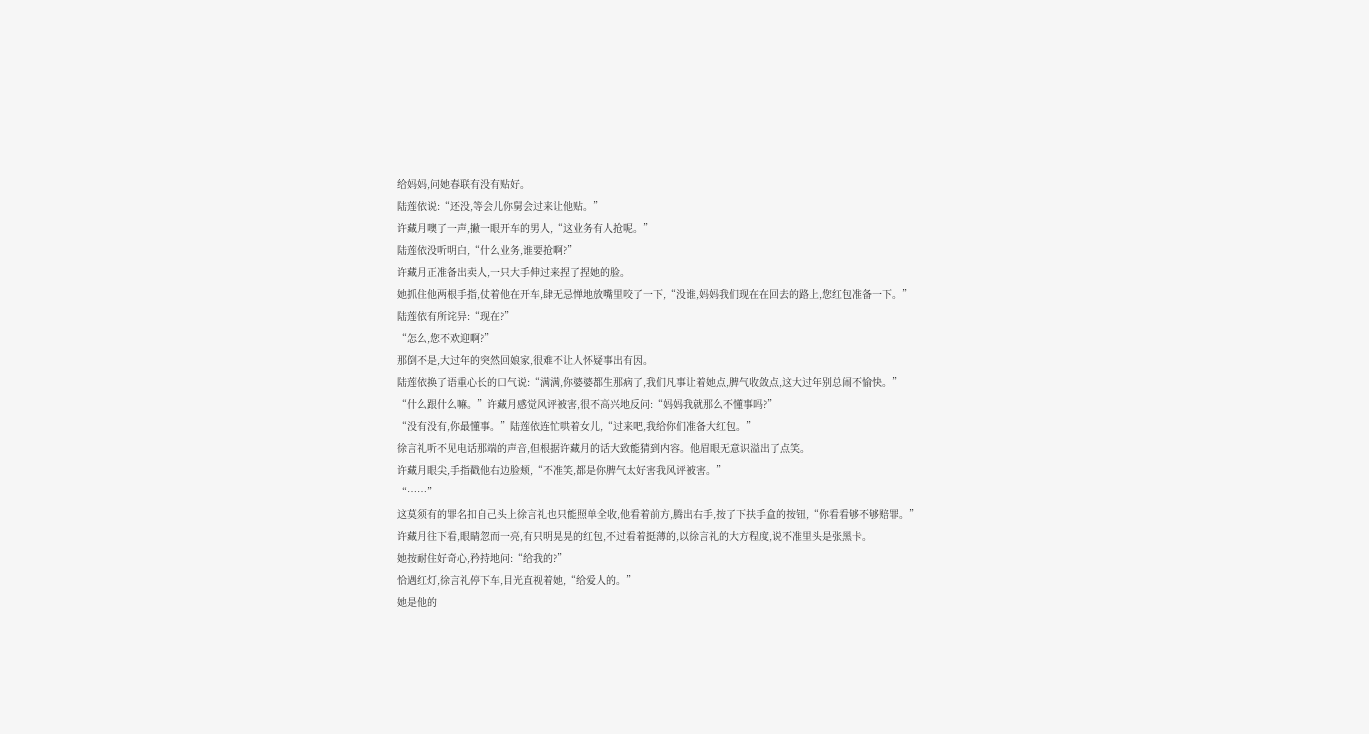给妈妈,问她春联有没有贴好。
陆莲依说:“还没,等会儿你舅会过来让他贴。”
许藏月噢了一声,撇一眼开车的男人,“这业务有人抢呢。”
陆莲依没听明白,“什么业务,谁要抢啊?”
许藏月正准备出卖人,一只大手伸过来捏了捏她的脸。
她抓住他两根手指,仗着他在开车,肆无忌惮地放嘴里咬了一下,“没谁,妈妈我们现在在回去的路上,您红包准备一下。”
陆莲依有所诧异:“现在?”
“怎么,您不欢迎啊?”
那倒不是,大过年的突然回娘家,很难不让人怀疑事出有因。
陆莲依换了语重心长的口气说:“满满,你婆婆都生那病了,我们凡事让着她点,脾气收敛点,这大过年别总闹不愉快。”
“什么跟什么嘛。”许藏月感觉风评被害,很不高兴地反问:“妈妈我就那么不懂事吗?”
“没有没有,你最懂事。”陆莲依连忙哄着女儿,“过来吧,我给你们准备大红包。”
徐言礼听不见电话那端的声音,但根据许藏月的话大致能猜到内容。他眉眼无意识溢出了点笑。
许藏月眼尖,手指戳他右边脸颊,“不准笑,都是你脾气太好害我风评被害。”
“……”
这莫须有的罪名扣自己头上徐言礼也只能照单全收,他看着前方,腾出右手,按了下扶手盒的按钮,“你看看够不够赔罪。”
许藏月往下看,眼睛忽而一亮,有只明晃晃的红包,不过看着挺薄的,以徐言礼的大方程度,说不准里头是张黑卡。
她按耐住好奇心,矜持地问:“给我的?”
恰遇红灯,徐言礼停下车,目光直视着她,“给爱人的。”
她是他的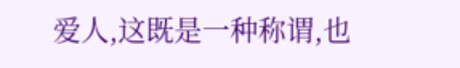爱人,这既是一种称谓,也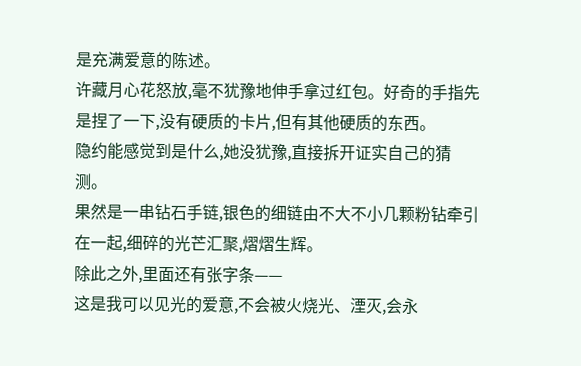是充满爱意的陈述。
许藏月心花怒放,毫不犹豫地伸手拿过红包。好奇的手指先是捏了一下,没有硬质的卡片,但有其他硬质的东西。
隐约能感觉到是什么,她没犹豫,直接拆开证实自己的猜测。
果然是一串钻石手链,银色的细链由不大不小几颗粉钻牵引在一起,细碎的光芒汇聚,熠熠生辉。
除此之外,里面还有张字条——
这是我可以见光的爱意,不会被火烧光、湮灭,会永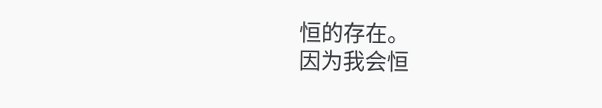恒的存在。
因为我会恒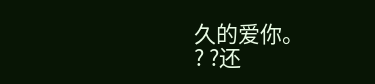久的爱你。
? ?还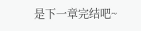是下一章完结吧~